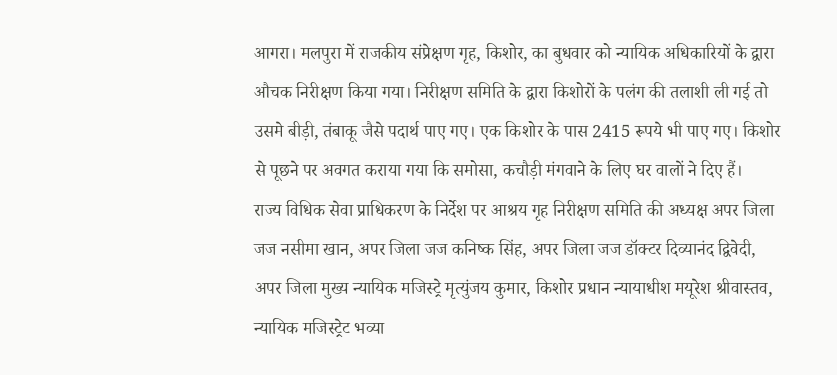आगरा। मलपुरा में राजकीय संप्रेक्षण गृह, किशोर, का बुधवार को न्यायिक अधिकारियों के द्वारा औचक निरीक्षण किया गया। निरीक्षण समिति के द्वारा किशोरों के पलंग की तलाशी ली गई तो उसमे बीड़ी, तंबाकू जैसे पदार्थ पाए गए। एक किशोर के पास 2415 रूपये भी पाए गए। किशोर से पूछने पर अवगत कराया गया कि समोसा, कचौड़ी मंगवाने के लिए घर वालों ने दिए हैं।
राज्य विधिक सेवा प्राधिकरण के निर्देश पर आश्रय गृह निरीक्षण समिति की अध्यक्ष अपर जिला जज नसीमा खान, अपर जिला जज कनिष्क सिंह, अपर जिला जज डॉक्टर दिव्यानंद द्विवेदी, अपर जिला मुख्य न्यायिक मजिस्ट्रे मृत्युंजय कुमार, किशोर प्रधान न्यायाधीश मयूरेश श्रीवास्तव, न्यायिक मजिस्ट्रेट भव्या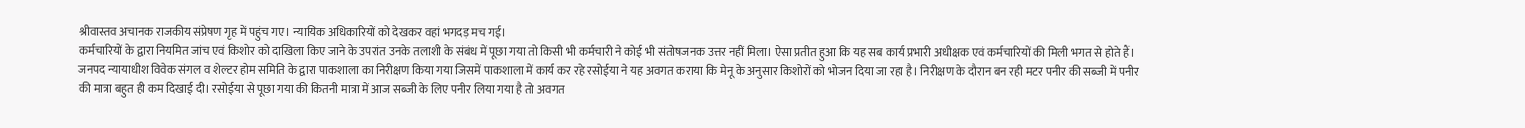श्रीवास्तव अचानक राजकीय संप्रेषण गृह में पहुंच गए। न्यायिक अधिकारियों को देखकर वहां भगदड़ मच गई।
कर्मचारियों के द्वारा नियमित जांच एवं किशोर को दाखिला किए जाने के उपरांत उनके तलाशी के संबंध में पूछा गया तो किसी भी कर्मचारी ने कोई भी संतोषजनक उत्तर नहीं मिला। ऐसा प्रतीत हुआ कि यह सब कार्य प्रभारी अधीक्षक एवं कर्मचारियों की मिली भगत से होते हैं। जनपद न्यायाधीश विवेक संगल व शेल्टर होम समिति के द्वारा पाकशाला का निरीक्षण किया गया जिसमें पाकशाला में कार्य कर रहे रसोईया ने यह अवगत कराया कि मेनू के अनुसार किशोरों को भोजन दिया जा रहा है। निरीक्षण के दौरान बन रही मटर पनीर की सब्जी में पनीर की मात्रा बहुत ही कम दिखाई दी। रसोईया से पूछा गया की कितनी मात्रा में आज सब्जी के लिए पनीर लिया गया है तो अवगत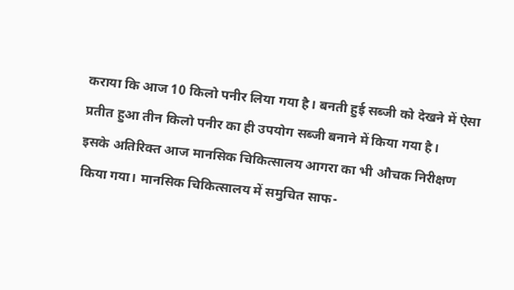कराया कि आज 10 किलो पनीर लिया गया है। बनती हुई सब्जी को देखने में ऐसा प्रतीत हुआ तीन किलो पनीर का ही उपयोग सब्जी बनाने में किया गया है।
इसके अतिरिक्त आज मानसिक चिकित्सालय आगरा का भी औचक निरीक्षण किया गया। मानसिक चिकित्सालय में समुचित साफ-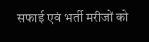सफाई एवं भर्ती मरीजों को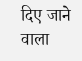दिए जाने वाला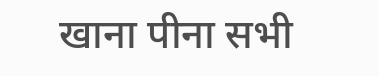खाना पीना सभी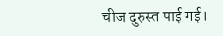चीज दुरुस्त पाई गई।